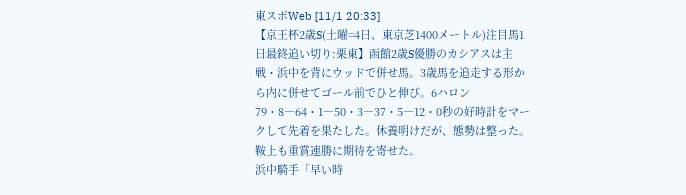東スポWeb [11/1 20:33]
【京王杯2歳S(土曜=4日、東京芝1400メートル)注目馬1日最終追い切り:栗東】函館2歳S優勝のカシアスは主戦・浜中を背にウッドで併せ馬。3歳馬を追走する形から内に併せてゴール前でひと伸び。6ハロン79・8―64・1―50・3―37・5―12・0秒の好時計をマークして先着を果たした。休養明けだが、態勢は整った。鞍上も重賞連勝に期待を寄せた。
浜中騎手「早い時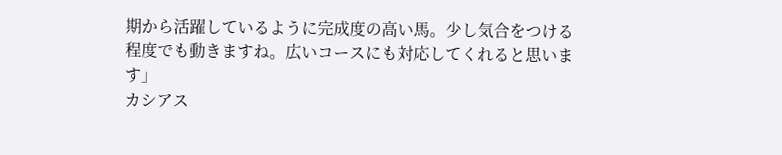期から活躍しているように完成度の高い馬。少し気合をつける程度でも動きますね。広いコースにも対応してくれると思います」
カシアス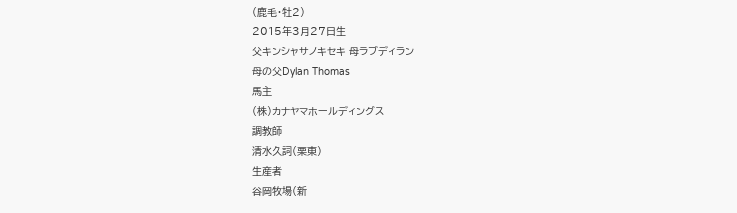(鹿毛・牡2)
2015年3月27日生
父キンシャサノキセキ 母ラブディラン
母の父Dylan Thomas
馬主
(株)カナヤマホールディングス
調教師
清水久詞(栗東)
生産者
谷岡牧場(新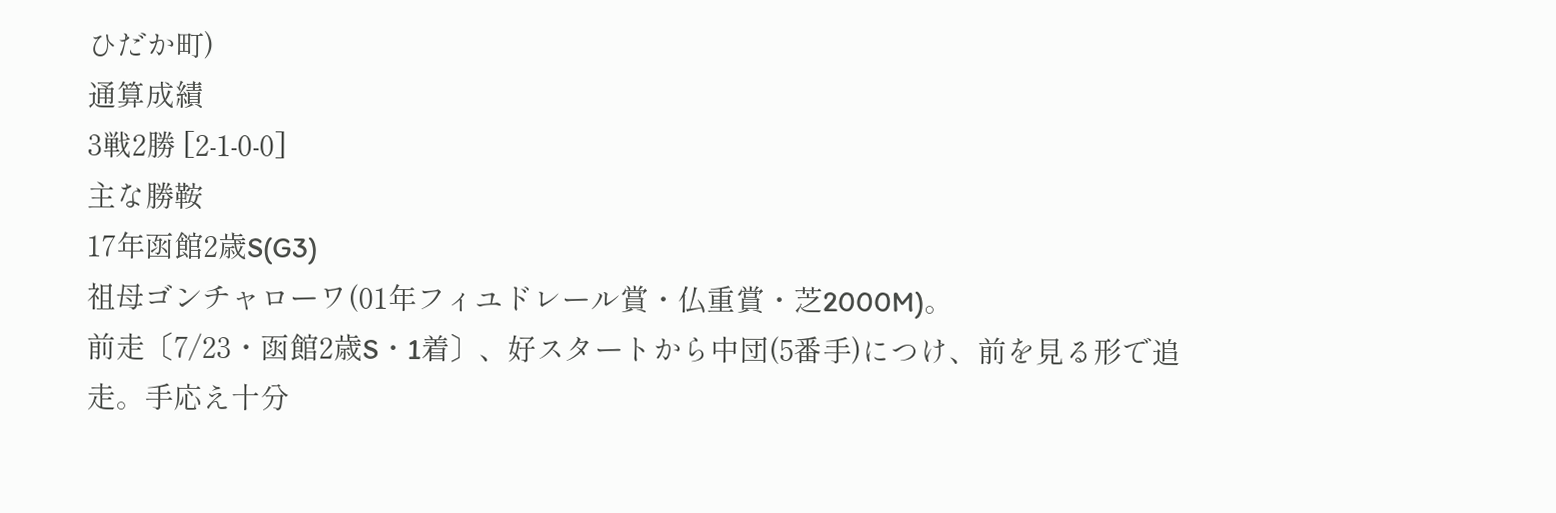ひだか町)
通算成績
3戦2勝 [2-1-0-0]
主な勝鞍
17年函館2歳S(G3)
祖母ゴンチャローワ(01年フィユドレール賞・仏重賞・芝2000M)。
前走〔7/23・函館2歳S・1着〕、好スタートから中団(5番手)につけ、前を見る形で追走。手応え十分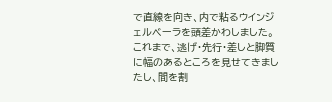で直線を向き、内で粘るウインジェルベーラを頭差かわしました。
これまで、逃げ・先行・差しと脚質に幅のあるところを見せてきましたし、間を割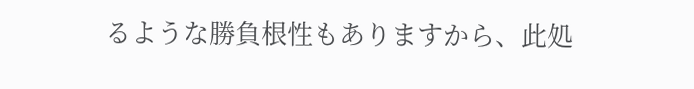るような勝負根性もありますから、此処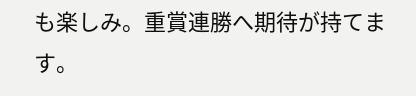も楽しみ。重賞連勝へ期待が持てます。